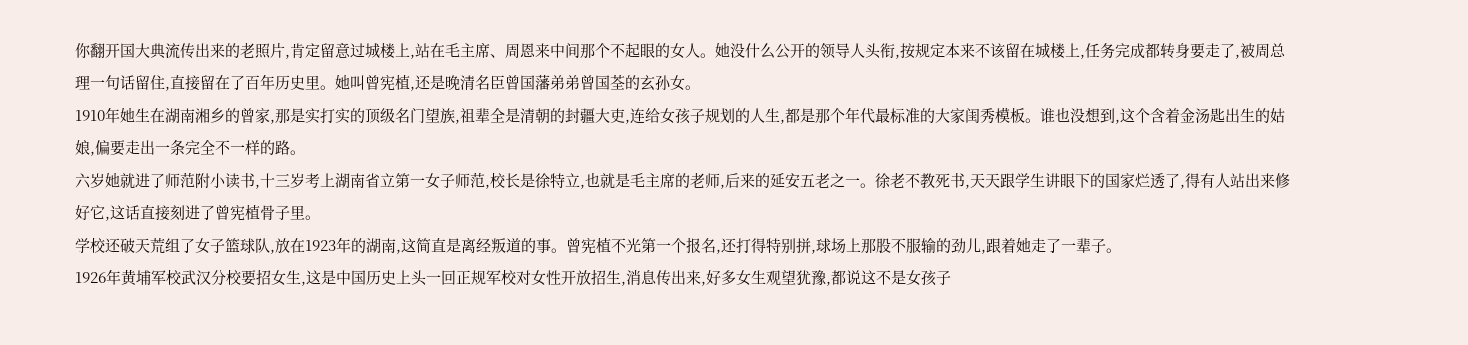你翻开国大典流传出来的老照片,肯定留意过城楼上,站在毛主席、周恩来中间那个不起眼的女人。她没什么公开的领导人头衔,按规定本来不该留在城楼上,任务完成都转身要走了,被周总理一句话留住,直接留在了百年历史里。她叫曾宪植,还是晚清名臣曾国藩弟弟曾国荃的玄孙女。
1910年她生在湖南湘乡的曾家,那是实打实的顶级名门望族,祖辈全是清朝的封疆大吏,连给女孩子规划的人生,都是那个年代最标准的大家闺秀模板。谁也没想到,这个含着金汤匙出生的姑娘,偏要走出一条完全不一样的路。
六岁她就进了师范附小读书,十三岁考上湖南省立第一女子师范,校长是徐特立,也就是毛主席的老师,后来的延安五老之一。徐老不教死书,天天跟学生讲眼下的国家烂透了,得有人站出来修好它,这话直接刻进了曾宪植骨子里。
学校还破天荒组了女子篮球队,放在1923年的湖南,这简直是离经叛道的事。曾宪植不光第一个报名,还打得特别拼,球场上那股不服输的劲儿,跟着她走了一辈子。
1926年黄埔军校武汉分校要招女生,这是中国历史上头一回正规军校对女性开放招生,消息传出来,好多女生观望犹豫,都说这不是女孩子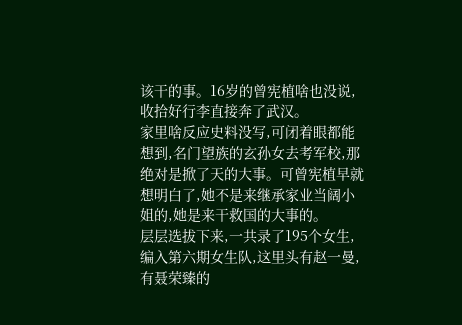该干的事。16岁的曾宪植啥也没说,收拾好行李直接奔了武汉。
家里啥反应史料没写,可闭着眼都能想到,名门望族的玄孙女去考军校,那绝对是掀了天的大事。可曾宪植早就想明白了,她不是来继承家业当阔小姐的,她是来干救国的大事的。
层层选拔下来,一共录了195个女生,编入第六期女生队,这里头有赵一曼,有聂荣臻的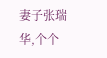妻子张瑞华,个个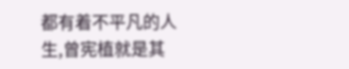都有着不平凡的人生,曾宪植就是其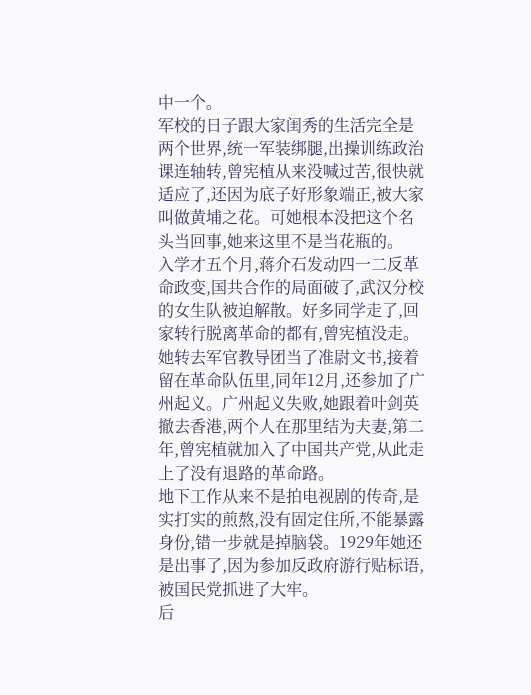中一个。
军校的日子跟大家闺秀的生活完全是两个世界,统一军装绑腿,出操训练政治课连轴转,曾宪植从来没喊过苦,很快就适应了,还因为底子好形象端正,被大家叫做黄埔之花。可她根本没把这个名头当回事,她来这里不是当花瓶的。
入学才五个月,蒋介石发动四一二反革命政变,国共合作的局面破了,武汉分校的女生队被迫解散。好多同学走了,回家转行脱离革命的都有,曾宪植没走。
她转去军官教导团当了准尉文书,接着留在革命队伍里,同年12月,还参加了广州起义。广州起义失败,她跟着叶剑英撤去香港,两个人在那里结为夫妻,第二年,曾宪植就加入了中国共产党,从此走上了没有退路的革命路。
地下工作从来不是拍电视剧的传奇,是实打实的煎熬,没有固定住所,不能暴露身份,错一步就是掉脑袋。1929年她还是出事了,因为参加反政府游行贴标语,被国民党抓进了大牢。
后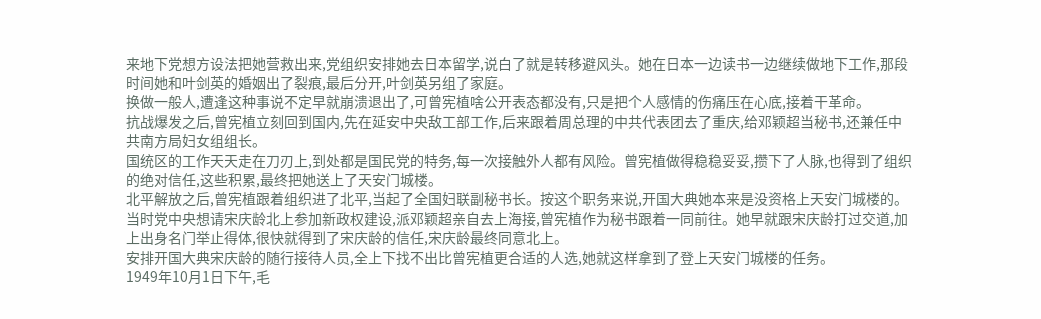来地下党想方设法把她营救出来,党组织安排她去日本留学,说白了就是转移避风头。她在日本一边读书一边继续做地下工作,那段时间她和叶剑英的婚姻出了裂痕,最后分开,叶剑英另组了家庭。
换做一般人,遭逢这种事说不定早就崩溃退出了,可曾宪植啥公开表态都没有,只是把个人感情的伤痛压在心底,接着干革命。
抗战爆发之后,曾宪植立刻回到国内,先在延安中央敌工部工作,后来跟着周总理的中共代表团去了重庆,给邓颖超当秘书,还兼任中共南方局妇女组组长。
国统区的工作天天走在刀刃上,到处都是国民党的特务,每一次接触外人都有风险。曾宪植做得稳稳妥妥,攒下了人脉,也得到了组织的绝对信任,这些积累,最终把她送上了天安门城楼。
北平解放之后,曾宪植跟着组织进了北平,当起了全国妇联副秘书长。按这个职务来说,开国大典她本来是没资格上天安门城楼的。
当时党中央想请宋庆龄北上参加新政权建设,派邓颖超亲自去上海接,曾宪植作为秘书跟着一同前往。她早就跟宋庆龄打过交道,加上出身名门举止得体,很快就得到了宋庆龄的信任,宋庆龄最终同意北上。
安排开国大典宋庆龄的随行接待人员,全上下找不出比曾宪植更合适的人选,她就这样拿到了登上天安门城楼的任务。
1949年10月1日下午,毛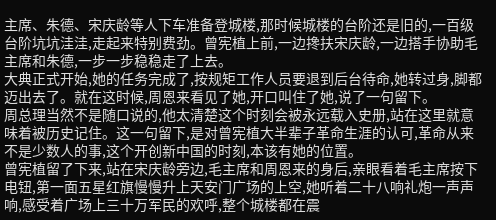主席、朱德、宋庆龄等人下车准备登城楼,那时候城楼的台阶还是旧的,一百级台阶坑坑洼洼,走起来特别费劲。曾宪植上前,一边搀扶宋庆龄,一边搭手协助毛主席和朱德,一步一步稳稳走了上去。
大典正式开始,她的任务完成了,按规矩工作人员要退到后台待命,她转过身,脚都迈出去了。就在这时候,周恩来看见了她,开口叫住了她,说了一句留下。
周总理当然不是随口说的,他太清楚这个时刻会被永远载入史册,站在这里就意味着被历史记住。这一句留下,是对曾宪植大半辈子革命生涯的认可,革命从来不是少数人的事,这个开创新中国的时刻,本该有她的位置。
曾宪植留了下来,站在宋庆龄旁边,毛主席和周恩来的身后,亲眼看着毛主席按下电钮,第一面五星红旗慢慢升上天安门广场的上空,她听着二十八响礼炮一声声响,感受着广场上三十万军民的欢呼,整个城楼都在震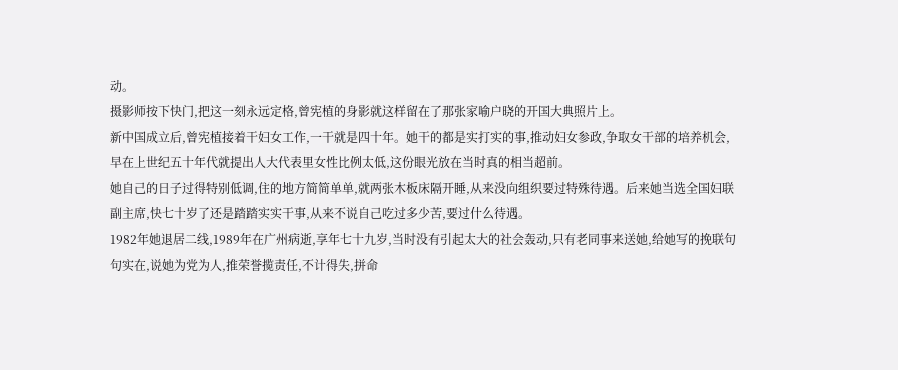动。
摄影师按下快门,把这一刻永远定格,曾宪植的身影就这样留在了那张家喻户晓的开国大典照片上。
新中国成立后,曾宪植接着干妇女工作,一干就是四十年。她干的都是实打实的事,推动妇女参政,争取女干部的培养机会,早在上世纪五十年代就提出人大代表里女性比例太低,这份眼光放在当时真的相当超前。
她自己的日子过得特别低调,住的地方简简单单,就两张木板床隔开睡,从来没向组织要过特殊待遇。后来她当选全国妇联副主席,快七十岁了还是踏踏实实干事,从来不说自己吃过多少苦,要过什么待遇。
1982年她退居二线,1989年在广州病逝,享年七十九岁,当时没有引起太大的社会轰动,只有老同事来送她,给她写的挽联句句实在,说她为党为人,推荣誉揽责任,不计得失,拼命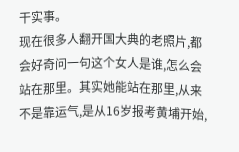干实事。
现在很多人翻开国大典的老照片,都会好奇问一句这个女人是谁,怎么会站在那里。其实她能站在那里,从来不是靠运气,是从16岁报考黄埔开始,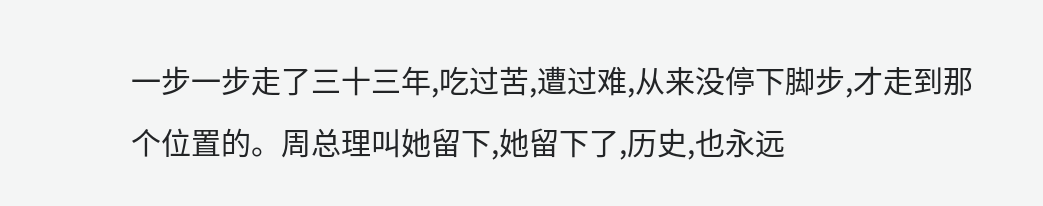一步一步走了三十三年,吃过苦,遭过难,从来没停下脚步,才走到那个位置的。周总理叫她留下,她留下了,历史,也永远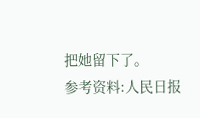把她留下了。
参考资料:人民日报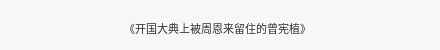《开国大典上被周恩来留住的曾宪植》